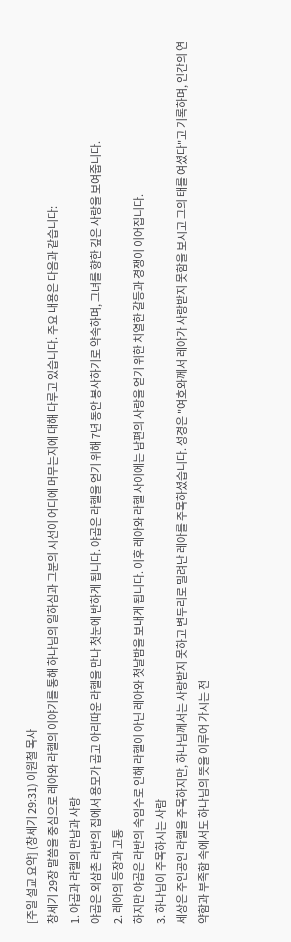[주일 설교 요약] (창세기 29:31) 이원철 목사
창세기 29장 말씀을 중심으로 레아와 라헬의 이야기를 통해 하나님의 일하심과 그분의 시선이 어디에 머무는지에 대해 다루고 있습니다. 주요 내용은 다음과 같습니다:
1. 야곱과 라헬의 만남과 사랑
야곱은 외삼촌 라반의 집에서 용모가 곱고 아리따운 라헬을 만나 첫눈에 반하게 됩니다. 야곱은 라헬을 얻기 위해 7년 동안 봉사하기로 약속하며, 그녀를 향한 깊은 사랑을 보여줍니다.
2. 레아의 등장과 고통
하지만 야곱은 라반의 속임수로 인해 라헬이 아닌 레아와 첫날밤을 보내게 됩니다. 이후 레아와 라헬 사이에는 남편의 사랑을 얻기 위한 치열한 갈등과 경쟁이 이어집니다.
3. 하나님이 주목하시는 사람
세상은 주인공인 라헬을 주목하지만, 하나님께서는 사랑받지 못하고 변두리로 밀려난 레아를 주목하셨습니다. 성경은 "여호와께서 레아가 사랑받지 못함을 보시고 그의 태를 여셨다"고 기록하며, 인간의 연약함과 부족함 속에서도 하나님의 뜻을 이루어 가시는 전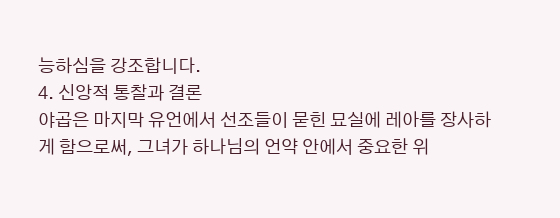능하심을 강조합니다.
4. 신앙적 통찰과 결론
야곱은 마지막 유언에서 선조들이 묻힌 묘실에 레아를 장사하게 함으로써, 그녀가 하나님의 언약 안에서 중요한 위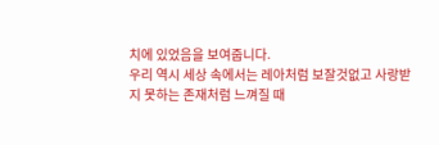치에 있었음을 보여줍니다.
우리 역시 세상 속에서는 레아처럼 보잘것없고 사랑받지 못하는 존재처럼 느껴질 때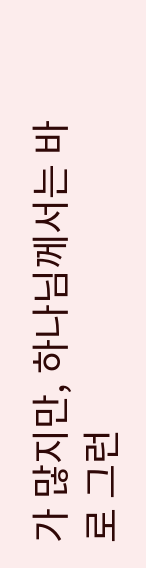가 많지만, 하나님께서는 바로 그런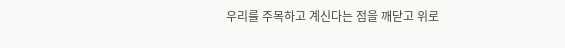우리를 주목하고 계신다는 점을 깨닫고 위로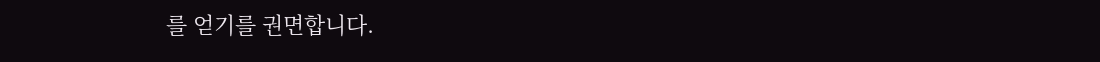를 얻기를 권면합니다.